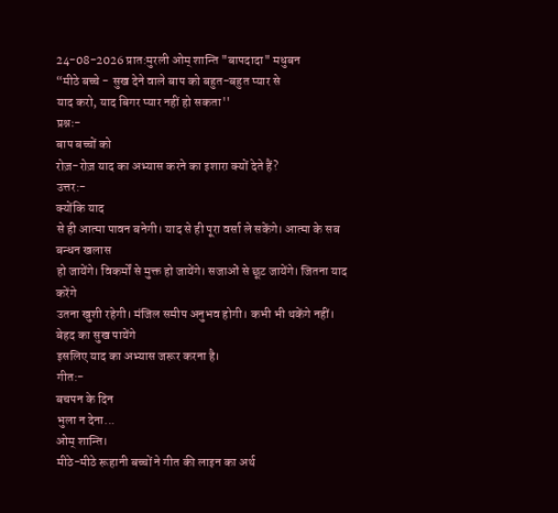24-08-2026 प्रात:मुरली ओम् शान्ति "बापदादा" मधुबन
“मीठे बच्चे - सुख देने वाले बाप को बहुत-बहुत प्यार से
याद करो, याद बिगर प्यार नहीं हो सकता''
प्रश्नः-
बाप बच्चों को
रोज़-रोज़ याद का अभ्यास करने का इशारा क्यों देते हैं?
उत्तर:-
क्योंकि याद
से ही आत्मा पावन बनेगी। याद से ही पूरा वर्सा ले सकेंगे। आत्मा के सब बन्धन खलास
हो जायेंगे। विकर्मों से मुक्त हो जायेंगे। सजाओं से छूट जायेंगे। जितना याद करेंगे
उतना खुशी रहेगी। मंजिल समीप अनुभव होगी। कभी भी थकेंगे नहीं। बेहद का सुख पायेंगे
इसलिए याद का अभ्यास जरूर करना है।
गीत:-
बचपन के दिन
भुला न देना...
ओम् शान्ति।
मीठे-मीठे रूहानी बच्चों ने गीत की लाइन का अर्थ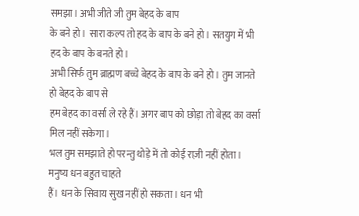समझा। अभी जीते जी तुम बेहद के बाप
के बने हो। सारा कल्प तो हद के बाप के बने हो। सतयुग में भी हद के बाप के बनते हो।
अभी सिर्फ तुम ब्राह्मण बच्चे बेहद के बाप के बने हो। तुम जानते हो बेहद के बाप से
हम बेहद का वर्सा ले रहे हैं। अगर बाप को छोड़ा तो बेहद का वर्सा मिल नहीं सकेगा।
भल तुम समझाते हो परन्तु थोड़े में तो कोई राज़ी नहीं होता। मनुष्य धन बहुत चाहते
हैं। धन के सिवाय सुख नहीं हो सकता। धन भी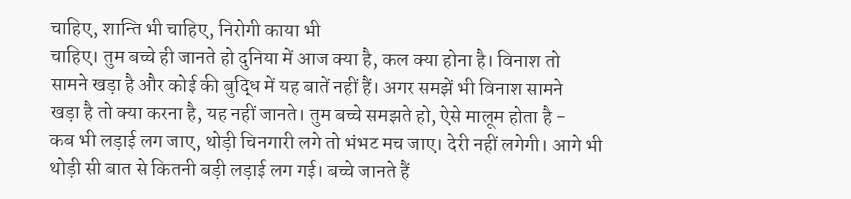चाहिए, शान्ति भी चाहिए, निरोगी काया भी
चाहिए। तुम बच्चे ही जानते हो दुनिया में आज क्या है, कल क्या होना है। विनाश तो
सामने खड़ा है और कोई की बुद्धि में यह बातें नहीं हैं। अगर समझें भी विनाश सामने
खड़ा है तो क्या करना है, यह नहीं जानते। तुम बच्चे समझते हो, ऐसे मालूम होता है -
कब भी लड़ाई लग जाए, थोड़ी चिनगारी लगे तो भंभट मच जाए। देरी नहीं लगेगी। आगे भी
थोड़ी सी बात से कितनी बड़ी लड़ाई लग गई। बच्चे जानते हैं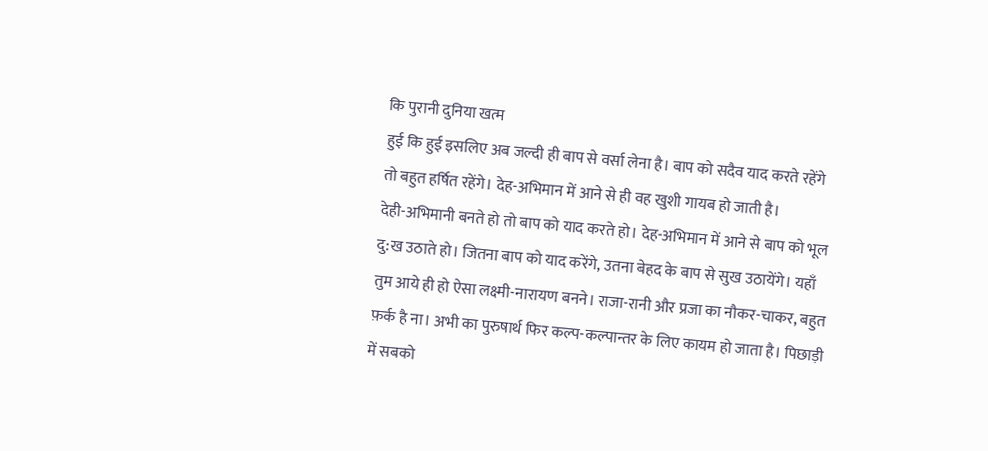कि पुरानी दुनिया खत्म
हुई कि हुई इसलिए अब जल्दी ही बाप से वर्सा लेना है। बाप को सदैव याद करते रहेंगे
तो बहुत हर्षित रहेंगे। देह-अभिमान में आने से ही वह खुशी गायब हो जाती है।
देही-अभिमानी बनते हो तो बाप को याद करते हो। देह-अभिमान में आने से बाप को भूल
दु:ख उठाते हो। जितना बाप को याद करेंगे, उतना बेहद के बाप से सुख उठायेंगे। यहाँ
तुम आये ही हो ऐसा लक्ष्मी-नारायण बनने। राजा-रानी और प्रजा का नौकर-चाकर, बहुत
फ़र्क है ना। अभी का पुरुषार्थ फिर कल्प-कल्पान्तर के लिए कायम हो जाता है। पिछाड़ी
में सबको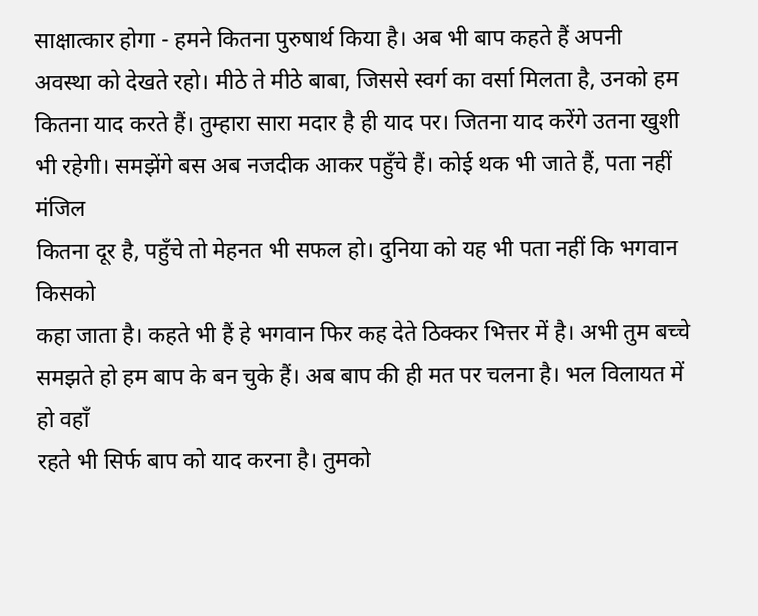साक्षात्कार होगा - हमने कितना पुरुषार्थ किया है। अब भी बाप कहते हैं अपनी
अवस्था को देखते रहो। मीठे ते मीठे बाबा, जिससे स्वर्ग का वर्सा मिलता है, उनको हम
कितना याद करते हैं। तुम्हारा सारा मदार है ही याद पर। जितना याद करेंगे उतना खुशी
भी रहेगी। समझेंगे बस अब नजदीक आकर पहुँचे हैं। कोई थक भी जाते हैं, पता नहीं मंजिल
कितना दूर है, पहुँचे तो मेहनत भी सफल हो। दुनिया को यह भी पता नहीं कि भगवान किसको
कहा जाता है। कहते भी हैं हे भगवान फिर कह देते ठिक्कर भित्तर में है। अभी तुम बच्चे
समझते हो हम बाप के बन चुके हैं। अब बाप की ही मत पर चलना है। भल विलायत में हो वहाँ
रहते भी सिर्फ बाप को याद करना है। तुमको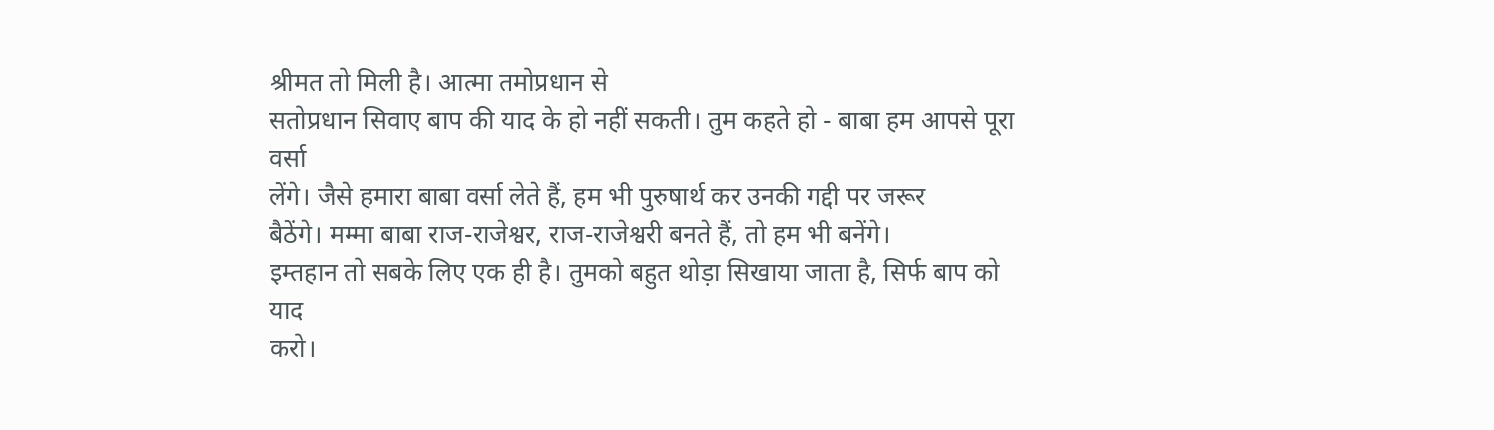श्रीमत तो मिली है। आत्मा तमोप्रधान से
सतोप्रधान सिवाए बाप की याद के हो नहीं सकती। तुम कहते हो - बाबा हम आपसे पूरा वर्सा
लेंगे। जैसे हमारा बाबा वर्सा लेते हैं, हम भी पुरुषार्थ कर उनकी गद्दी पर जरूर
बैठेंगे। मम्मा बाबा राज-राजेश्वर, राज-राजेश्वरी बनते हैं, तो हम भी बनेंगे।
इम्तहान तो सबके लिए एक ही है। तुमको बहुत थोड़ा सिखाया जाता है, सिर्फ बाप को याद
करो।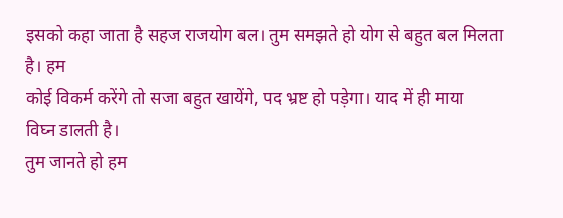इसको कहा जाता है सहज राजयोग बल। तुम समझते हो योग से बहुत बल मिलता है। हम
कोई विकर्म करेंगे तो सजा बहुत खायेंगे, पद भ्रष्ट हो पड़ेगा। याद में ही माया
विघ्न डालती है।
तुम जानते हो हम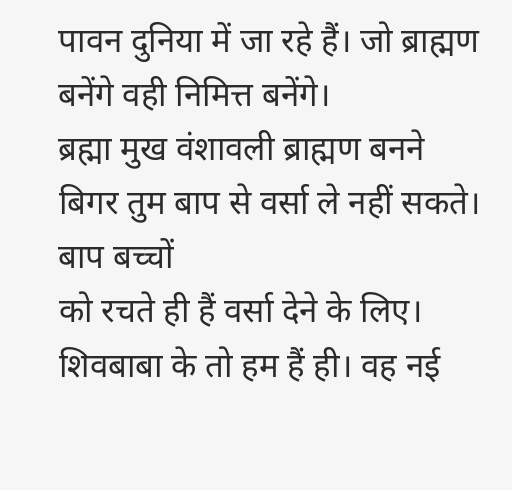पावन दुनिया में जा रहे हैं। जो ब्राह्मण बनेंगे वही निमित्त बनेंगे।
ब्रह्मा मुख वंशावली ब्राह्मण बनने बिगर तुम बाप से वर्सा ले नहीं सकते। बाप बच्चों
को रचते ही हैं वर्सा देने के लिए। शिवबाबा के तो हम हैं ही। वह नई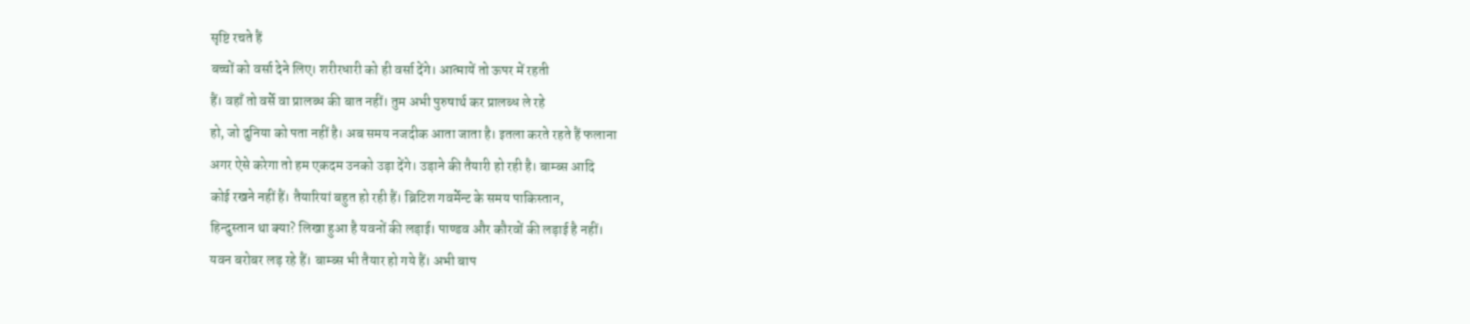सृष्टि रचते हैं
बच्चों को वर्सा देने लिए। शरीरधारी को ही वर्सा देंगे। आत्मायें तो ऊपर में रहती
हैं। वहाँ तो वर्से वा प्रालब्ध की बात नहीं। तुम अभी पुरुषार्थ कर प्रालब्ध ले रहे
हो, जो दुनिया को पता नहीं है। अब समय नजदीक आता जाता है। इतला करते रहते हैं फलाना
अगर ऐसे करेगा तो हम एकदम उनको उड़ा देंगे। उड़ाने की तैयारी हो रही है। बाम्ब्स आदि
कोई रखने नहीं हैं। तैयारियां बहुत हो रही हैं। ब्रिटिश गवर्मेन्ट के समय पाकिस्तान,
हिन्दुस्तान था क्या? लिखा हुआ है यवनों की लड़ाई। पाण्डव और कौरवों की लड़ाई है नहीं।
यवन बरोबर लड़ रहे हैं। बाम्ब्स भी तैयार हो गये हैं। अभी बाप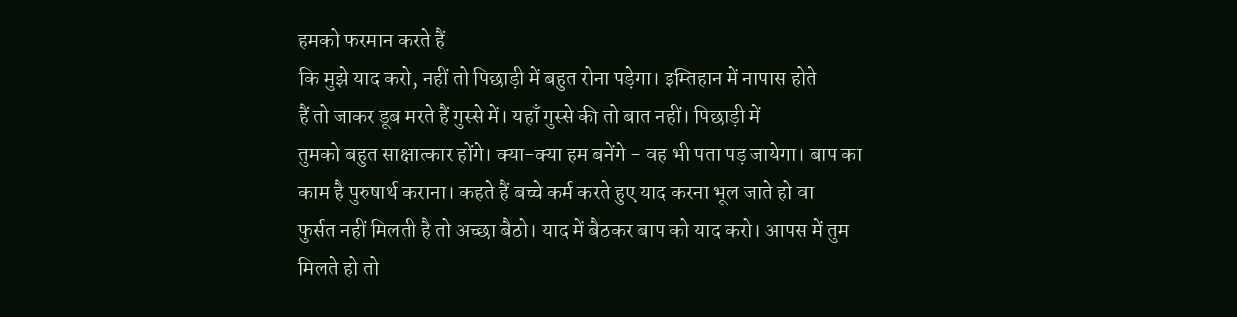हमको फरमान करते हैं
कि मुझे याद करो, नहीं तो पिछाड़ी में बहुत रोना पड़ेगा। इम्तिहान में नापास होते
हैं तो जाकर डूब मरते हैं गुस्से में। यहाँ गुस्से की तो बात नहीं। पिछाड़ी में
तुमको बहुत साक्षात्कार होंगे। क्या-क्या हम बनेंगे - वह भी पता पड़ जायेगा। बाप का
काम है पुरुषार्थ कराना। कहते हैं बच्चे कर्म करते हुए याद करना भूल जाते हो वा
फुर्सत नहीं मिलती है तो अच्छा बैठो। याद में बैठकर बाप को याद करो। आपस में तुम
मिलते हो तो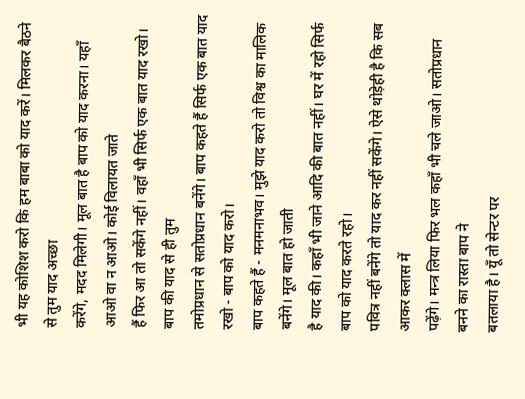भी यह कोशिश करो कि हम बाबा को याद करें। मिलकर बैठने से तुम याद अच्छा
करेंगे, मदद मिलेगी। मूल बात है बाप को याद करना। यहाँ आओ वा न आओ। कोई विलायत जाते
हैं फिर आ तो सकेंगे नहीं। वहाँ भी सिर्फ एक बात याद रखो। बाप की याद से ही तुम
तमोप्रधान से सतोप्रधान बनेंगे। बाप कहते हैं सिर्फ एक बात याद रखो - बाप को याद करो।
बाप कहते हैं - मनमनाभव। मुझे याद करो तो विश्व का मालिक बनेंगे। मूल बात हो जाती
है याद की। कहाँ भी जाने आदि की बात नहीं। घर में रहो सिर्फ बाप को याद करते रहो।
पवित्र नहीं बनेंगे तो याद कर नहीं सकेंगे। ऐसे थोड़ेही है कि सब आकर क्लास में
पढ़ेंगे। मन्त्र लिया फिर भल कहाँ भी चले जाओ। सतोप्रधान बनने का रास्ता बाप ने
बतलाया है। यूँ तो सेन्टर पर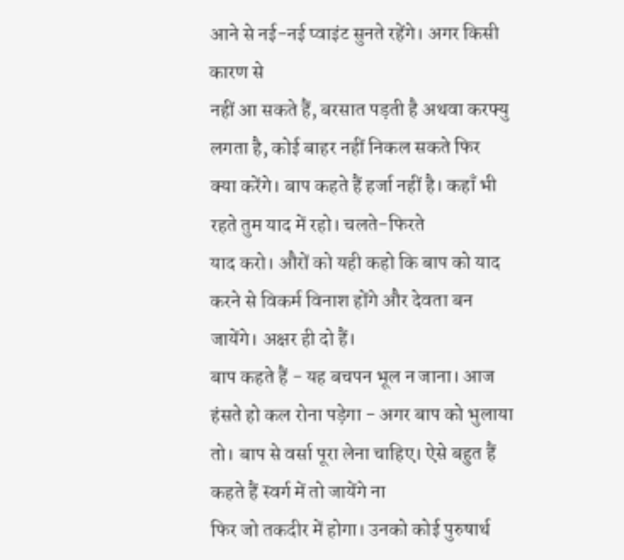आने से नई-नई प्वाइंट सुनते रहेंगे। अगर किसी कारण से
नहीं आ सकते हैं, बरसात पड़ती है अथवा करफ्यु लगता है, कोई बाहर नहीं निकल सकते फिर
क्या करेंगे। बाप कहते हैं हर्जा नहीं है। कहाँ भी रहते तुम याद में रहो। चलते-फिरते
याद करो। औरों को यही कहो कि बाप को याद करने से विकर्म विनाश होंगे और देवता बन
जायेंगे। अक्षर ही दो हैं।
बाप कहते हैं - यह बचपन भूल न जाना। आज हंसते हो कल रोना पड़ेगा - अगर बाप को भुलाया
तो। बाप से वर्सा पूरा लेना चाहिए। ऐसे बहुत हैं कहते हैं स्वर्ग में तो जायेंगे ना
फिर जो तकदीर में होगा। उनको कोई पुरुषार्थ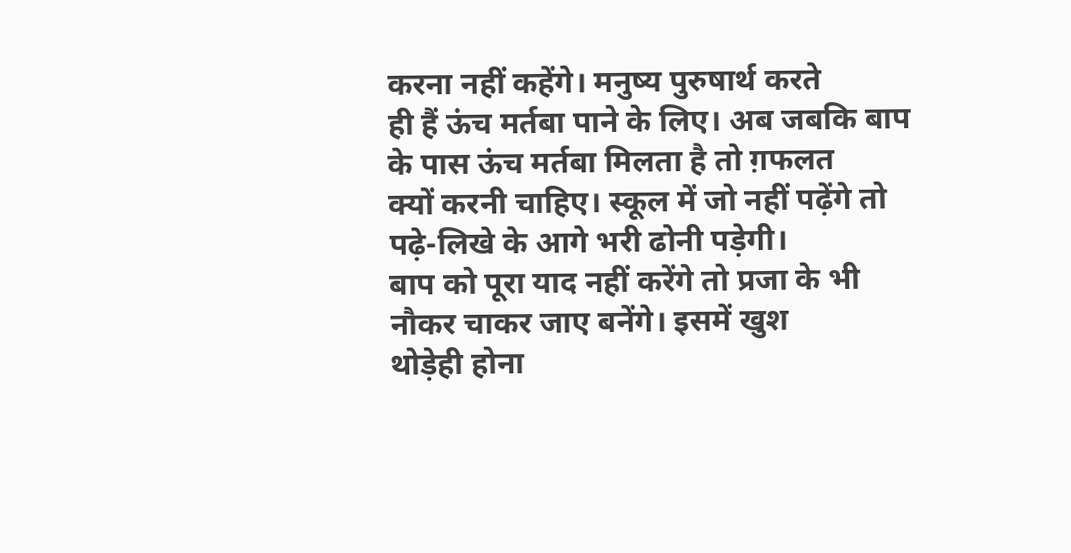करना नहीं कहेंगे। मनुष्य पुरुषार्थ करते
ही हैं ऊंच मर्तबा पाने के लिए। अब जबकि बाप के पास ऊंच मर्तबा मिलता है तो ग़फलत
क्यों करनी चाहिए। स्कूल में जो नहीं पढ़ेंगे तो पढ़े-लिखे के आगे भरी ढोनी पड़ेगी।
बाप को पूरा याद नहीं करेंगे तो प्रजा के भी नौकर चाकर जाए बनेंगे। इसमें खुश
थोड़ेही होना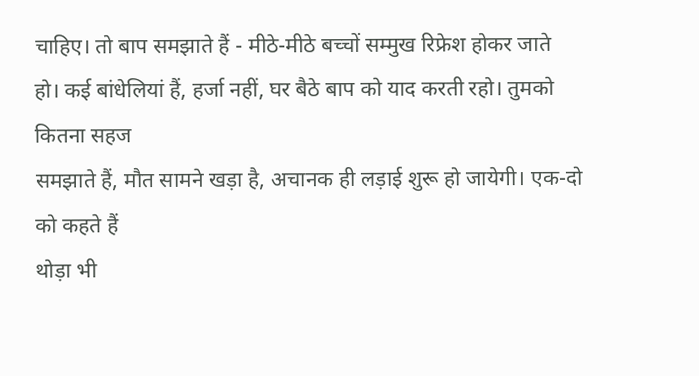चाहिए। तो बाप समझाते हैं - मीठे-मीठे बच्चों सम्मुख रिफ्रेश होकर जाते
हो। कई बांधेलियां हैं, हर्जा नहीं, घर बैठे बाप को याद करती रहो। तुमको कितना सहज
समझाते हैं, मौत सामने खड़ा है, अचानक ही लड़ाई शुरू हो जायेगी। एक-दो को कहते हैं
थोड़ा भी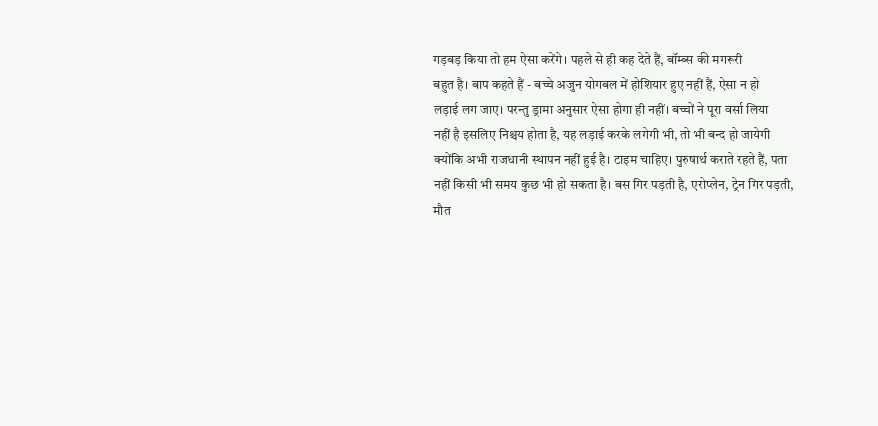गड़बड़ किया तो हम ऐसा करेंगे। पहले से ही कह देते हैं, बॉम्ब्स की मगरूरी
बहुत है। बाप कहते हैं - बच्चे अजुन योगबल में होशियार हुए नहीं हैं, ऐसा न हो
लड़ाई लग जाए। परन्तु ड्रामा अनुसार ऐसा होगा ही नहीं। बच्चों ने पूरा वर्सा लिया
नहीं है इसलिए निश्चय होता है, यह लड़ाई करके लगेगी भी, तो भी बन्द हो जायेगी
क्योंकि अभी राजधानी स्थापन नहीं हुई है। टाइम चाहिए। पुरुषार्थ कराते रहते हैं, पता
नहीं किसी भी समय कुछ भी हो सकता है। बस गिर पड़ती है, एरोप्लेन, ट्रेन गिर पड़ती,
मौत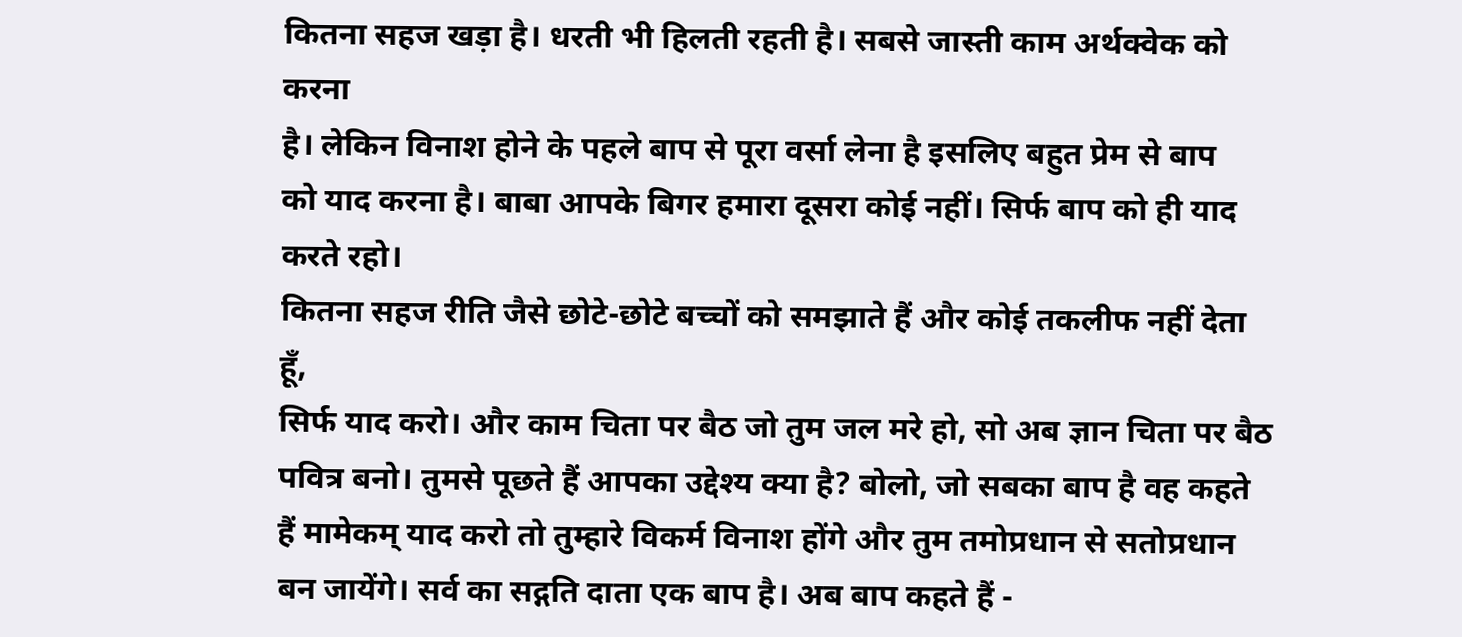कितना सहज खड़ा है। धरती भी हिलती रहती है। सबसे जास्ती काम अर्थक्वेक को करना
है। लेकिन विनाश होने के पहले बाप से पूरा वर्सा लेना है इसलिए बहुत प्रेम से बाप
को याद करना है। बाबा आपके बिगर हमारा दूसरा कोई नहीं। सिर्फ बाप को ही याद करते रहो।
कितना सहज रीति जैसे छोटे-छोटे बच्चों को समझाते हैं और कोई तकलीफ नहीं देता हूँ,
सिर्फ याद करो। और काम चिता पर बैठ जो तुम जल मरे हो, सो अब ज्ञान चिता पर बैठ
पवित्र बनो। तुमसे पूछते हैं आपका उद्देश्य क्या है? बोलो, जो सबका बाप है वह कहते
हैं मामेकम् याद करो तो तुम्हारे विकर्म विनाश होंगे और तुम तमोप्रधान से सतोप्रधान
बन जायेंगे। सर्व का सद्गति दाता एक बाप है। अब बाप कहते हैं -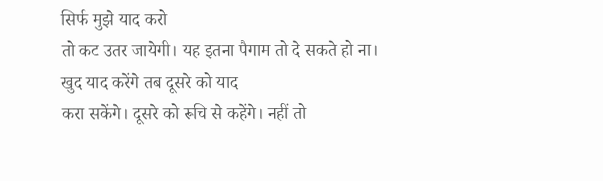सिर्फ मुझे याद करो
तो कट उतर जायेगी। यह इतना पैगाम तो दे सकते हो ना। खुद याद करेंगे तब दूसरे को याद
करा सकेंगे। दूसरे को रूचि से कहेंगे। नहीं तो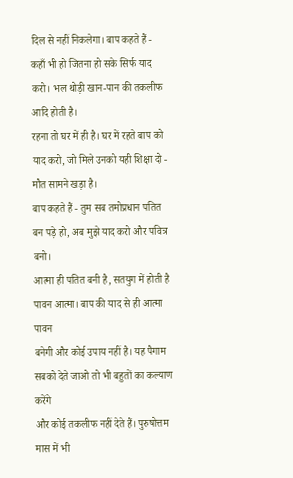दिल से नहीं निकलेगा। बाप कहते हैं -
कहाँ भी हो जितना हो सके सिर्फ याद करो। भल थोड़ी खान-पान की तकलीफ आदि होती है।
रहना तो घर में ही है। घर में रहते बाप को याद करो, जो मिले उनको यही शिक्षा दो -
मौत सामने खड़ा है।
बाप कहते हैं - तुम सब तमोप्रधान पतित बन पड़े हो, अब मुझे याद करो और पवित्र बनो।
आत्मा ही पतित बनी है, सतयुग में होती है पावन आत्मा। बाप की याद से ही आत्मा पावन
बनेगी और कोई उपाय नहीं है। यह पैगाम सबको देते जाओ तो भी बहुतों का कल्याण करेंगे
और कोई तकलीफ नहीं देते हैं। पुरुषोत्तम मास में भी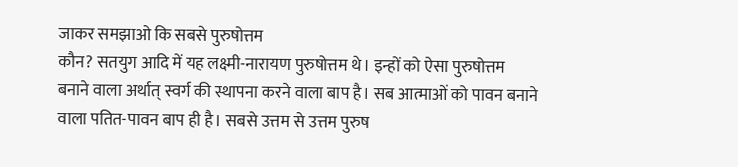जाकर समझाओ कि सबसे पुरुषोत्तम
कौन? सतयुग आदि में यह लक्ष्मी-नारायण पुरुषोत्तम थे। इन्हों को ऐसा पुरुषोत्तम
बनाने वाला अर्थात् स्वर्ग की स्थापना करने वाला बाप है। सब आत्माओं को पावन बनाने
वाला पतित-पावन बाप ही है। सबसे उत्तम से उत्तम पुरुष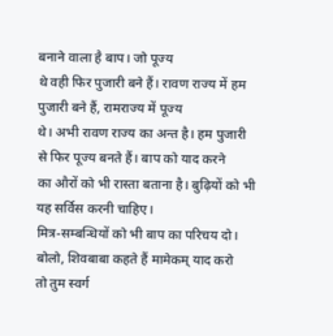बनाने वाला है बाप। जो पूज्य
थे वही फिर पुजारी बने हैं। रावण राज्य में हम पुजारी बने हैं, रामराज्य में पूज्य
थे। अभी रावण राज्य का अन्त है। हम पुजारी से फिर पूज्य बनते हैं। बाप को याद करने
का औरों को भी रास्ता बताना है। बुढ़ियों को भी यह सर्विस करनी चाहिए।
मित्र-सम्बन्धियों को भी बाप का परिचय दो। बोलो, शिवबाबा कहते हैं मामेकम् याद करो
तो तुम स्वर्ग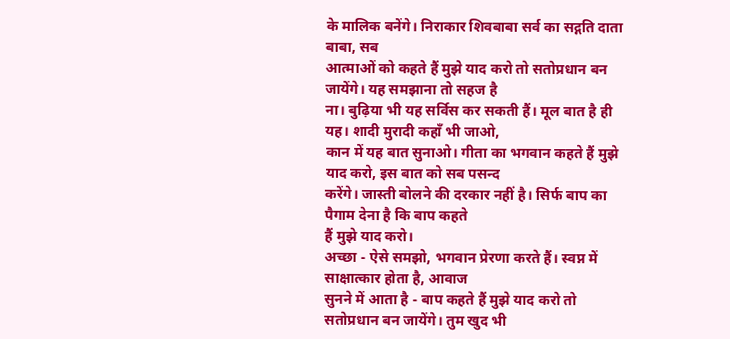के मालिक बनेंगे। निराकार शिवबाबा सर्व का सद्गति दाता बाबा, सब
आत्माओं को कहते हैं मुझे याद करो तो सतोप्रधान बन जायेंगे। यह समझाना तो सहज है
ना। बुढ़िया भी यह सर्विस कर सकती हैं। मूल बात है ही यह। शादी मुरादी कहाँ भी जाओ,
कान में यह बात सुनाओ। गीता का भगवान कहते हैं मुझे याद करो, इस बात को सब पसन्द
करेंगे। जास्ती बोलने की दरकार नहीं है। सिर्फ बाप का पैगाम देना है कि बाप कहते
हैं मुझे याद करो।
अच्छा - ऐसे समझो, भगवान प्रेरणा करते हैं। स्वप्न में साक्षात्कार होता है, आवाज
सुनने में आता है - बाप कहते हैं मुझे याद करो तो सतोप्रधान बन जायेंगे। तुम खुद भी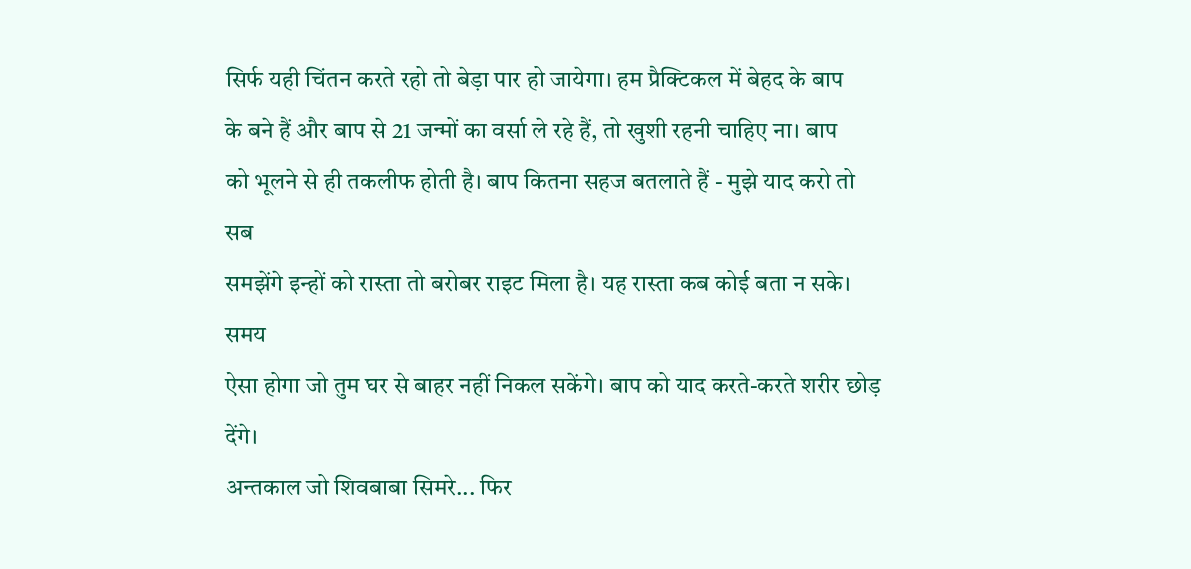सिर्फ यही चिंतन करते रहो तो बेड़ा पार हो जायेगा। हम प्रैक्टिकल में बेहद के बाप
के बने हैं और बाप से 21 जन्मों का वर्सा ले रहे हैं, तो खुशी रहनी चाहिए ना। बाप
को भूलने से ही तकलीफ होती है। बाप कितना सहज बतलाते हैं - मुझे याद करो तो सब
समझेंगे इन्हों को रास्ता तो बरोबर राइट मिला है। यह रास्ता कब कोई बता न सके। समय
ऐसा होगा जो तुम घर से बाहर नहीं निकल सकेंगे। बाप को याद करते-करते शरीर छोड़ देंगे।
अन्तकाल जो शिवबाबा सिमरे... फिर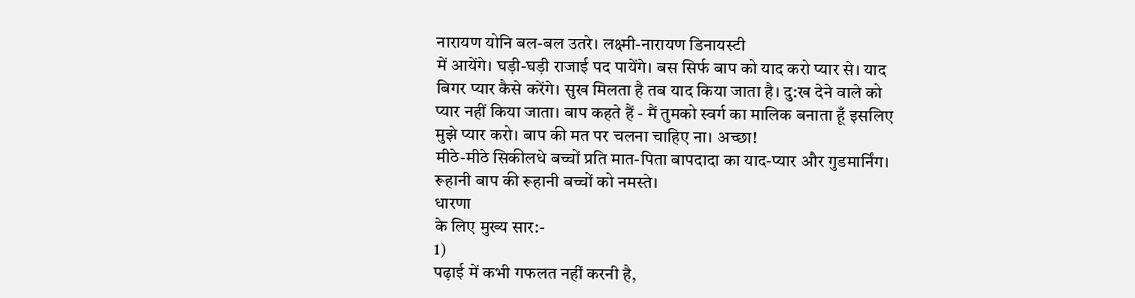नारायण योनि बल-बल उतरे। लक्ष्मी-नारायण डिनायस्टी
में आयेंगे। घड़ी-घड़ी राजाई पद पायेंगे। बस सिर्फ बाप को याद करो प्यार से। याद
बिगर प्यार कैसे करेंगे। सुख मिलता है तब याद किया जाता है। दु:ख देने वाले को
प्यार नहीं किया जाता। बाप कहते हैं - मैं तुमको स्वर्ग का मालिक बनाता हूँ इसलिए
मुझे प्यार करो। बाप की मत पर चलना चाहिए ना। अच्छा!
मीठे-मीठे सिकीलधे बच्चों प्रति मात-पिता बापदादा का याद-प्यार और गुडमार्निंग।
रूहानी बाप की रूहानी बच्चों को नमस्ते।
धारणा
के लिए मुख्य सार:-
1)
पढ़ाई में कभी गफलत नहीं करनी है,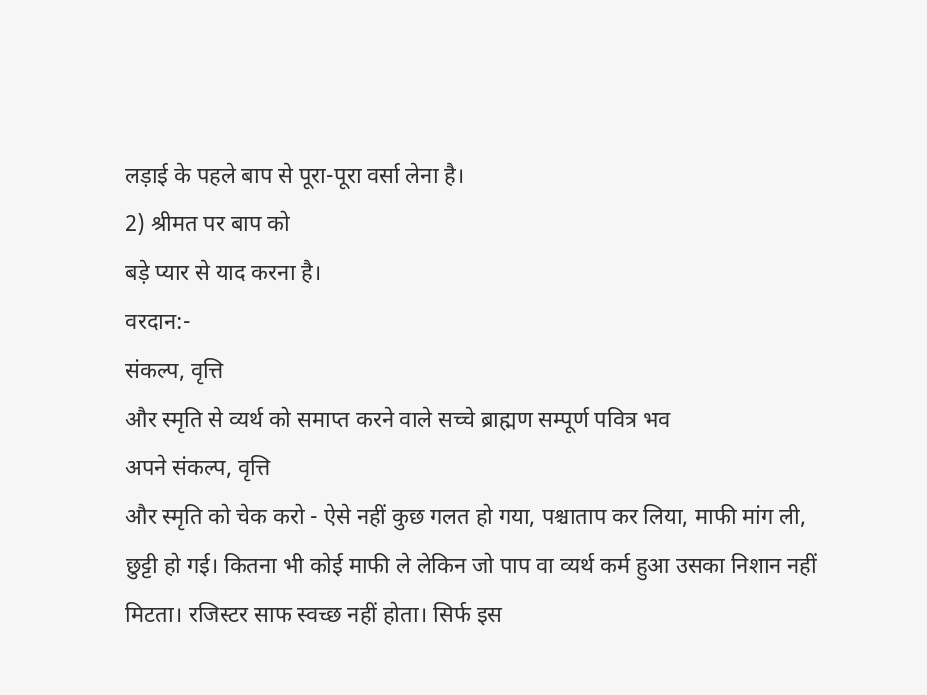लड़ाई के पहले बाप से पूरा-पूरा वर्सा लेना है।
2) श्रीमत पर बाप को
बड़े प्यार से याद करना है।
वरदान:-
संकल्प, वृत्ति
और स्मृति से व्यर्थ को समाप्त करने वाले सच्चे ब्राह्मण सम्पूर्ण पवित्र भव
अपने संकल्प, वृत्ति
और स्मृति को चेक करो - ऐसे नहीं कुछ गलत हो गया, पश्चाताप कर लिया, माफी मांग ली,
छुट्टी हो गई। कितना भी कोई माफी ले लेकिन जो पाप वा व्यर्थ कर्म हुआ उसका निशान नहीं
मिटता। रजिस्टर साफ स्वच्छ नहीं होता। सिर्फ इस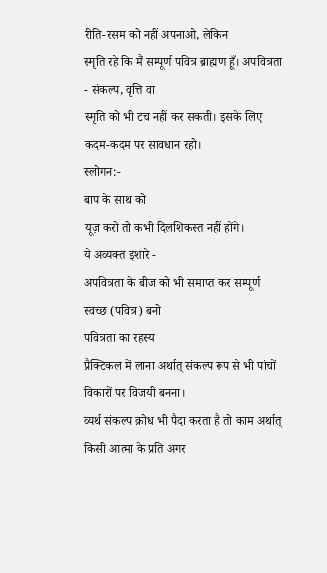रीति-रसम को नहीं अपनाओ, लेकिन
स्मृति रहे कि मैं सम्पूर्ण पवित्र ब्राह्मण हूँ। अपवित्रता - संकल्प, वृत्ति वा
स्मृति को भी टच नहीं कर सकती। इसके लिए कदम-कदम पर सावधान रहो।
स्लोगन:-
बाप के साथ को
यूज़ करो तो कभी दिलशिकस्त नहीं होंगे।
ये अव्यक्त इशारे -
अपवित्रता के बीज को भी समाप्त कर सम्पूर्ण स्वच्छ (पवित्र) बनो
पवित्रता का रहस्य
प्रैक्टिकल में लाना अर्थात् संकल्प रूप से भी पांचों विकारों पर विजयी बनना।
व्यर्थ संकल्प क्रोध भी पैदा करता है तो काम अर्थात् किसी आत्मा के प्रति अगर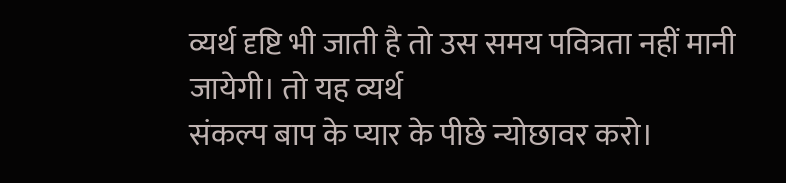व्यर्थ दृष्टि भी जाती है तो उस समय पवित्रता नहीं मानी जायेगी। तो यह व्यर्थ
संकल्प बाप के प्यार के पीछे न्योछावर करो।